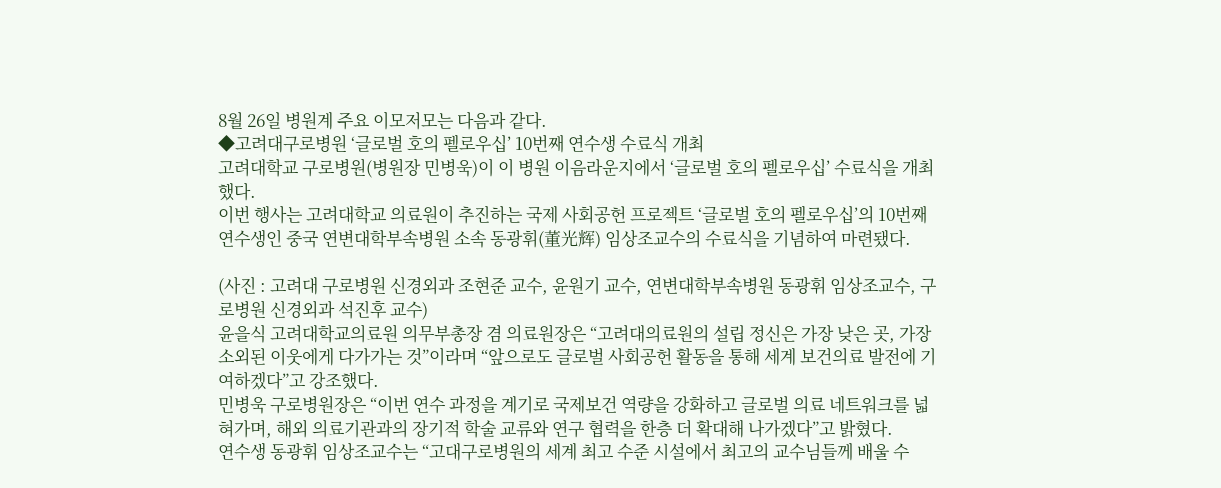8월 26일 병원계 주요 이모저모는 다음과 같다.
◆고려대구로병원 ‘글로벌 호의 펠로우십’ 10번째 연수생 수료식 개최
고려대학교 구로병원(병원장 민병욱)이 이 병원 이음라운지에서 ‘글로벌 호의 펠로우십’ 수료식을 개최했다.
이번 행사는 고려대학교 의료원이 추진하는 국제 사회공헌 프로젝트 ‘글로벌 호의 펠로우십’의 10번째 연수생인 중국 연변대학부속병원 소속 동광휘(董光辉) 임상조교수의 수료식을 기념하여 마련됐다.

(사진 : 고려대 구로병원 신경외과 조현준 교수, 윤원기 교수, 연변대학부속병원 동광휘 임상조교수, 구로병원 신경외과 석진후 교수)
윤을식 고려대학교의료원 의무부총장 겸 의료원장은 “고려대의료원의 설립 정신은 가장 낮은 곳, 가장 소외된 이웃에게 다가가는 것”이라며 “앞으로도 글로벌 사회공헌 활동을 통해 세계 보건의료 발전에 기여하겠다”고 강조했다.
민병욱 구로병원장은 “이번 연수 과정을 계기로 국제보건 역량을 강화하고 글로벌 의료 네트워크를 넓혀가며, 해외 의료기관과의 장기적 학술 교류와 연구 협력을 한층 더 확대해 나가겠다”고 밝혔다.
연수생 동광휘 임상조교수는 “고대구로병원의 세계 최고 수준 시설에서 최고의 교수님들께 배울 수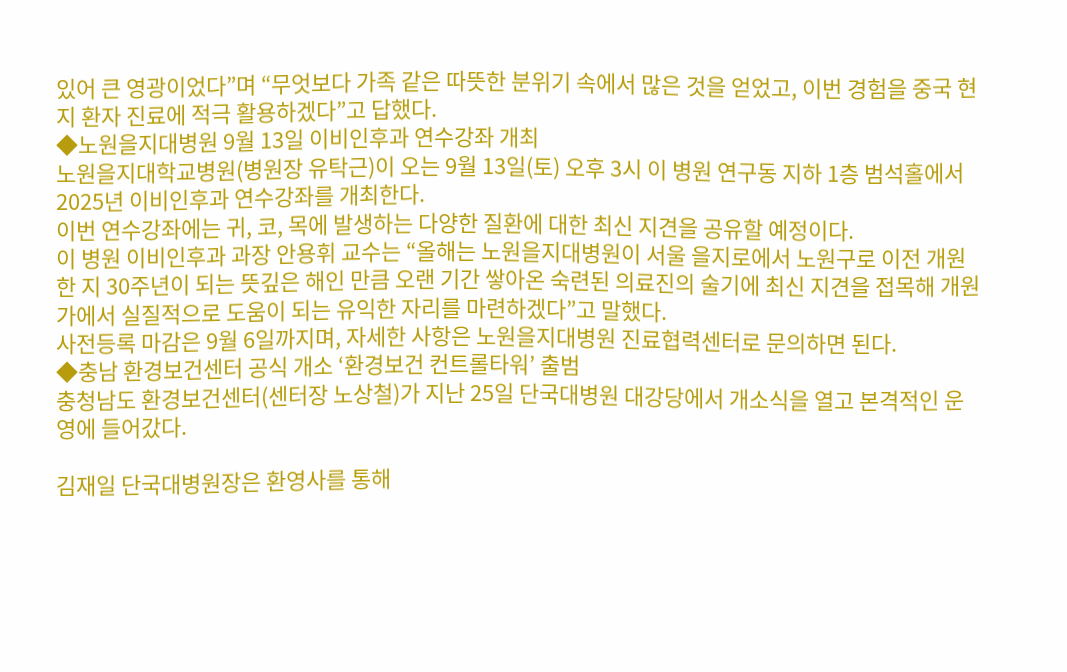있어 큰 영광이었다”며 “무엇보다 가족 같은 따뜻한 분위기 속에서 많은 것을 얻었고, 이번 경험을 중국 현지 환자 진료에 적극 활용하겠다”고 답했다.
◆노원을지대병원 9월 13일 이비인후과 연수강좌 개최
노원을지대학교병원(병원장 유탁근)이 오는 9월 13일(토) 오후 3시 이 병원 연구동 지하 1층 범석홀에서 2025년 이비인후과 연수강좌를 개최한다.
이번 연수강좌에는 귀, 코, 목에 발생하는 다양한 질환에 대한 최신 지견을 공유할 예정이다.
이 병원 이비인후과 과장 안용휘 교수는 “올해는 노원을지대병원이 서울 을지로에서 노원구로 이전 개원한 지 30주년이 되는 뜻깊은 해인 만큼 오랜 기간 쌓아온 숙련된 의료진의 술기에 최신 지견을 접목해 개원가에서 실질적으로 도움이 되는 유익한 자리를 마련하겠다”고 말했다.
사전등록 마감은 9월 6일까지며, 자세한 사항은 노원을지대병원 진료협력센터로 문의하면 된다.
◆충남 환경보건센터 공식 개소 ‘환경보건 컨트롤타워’ 출범
충청남도 환경보건센터(센터장 노상철)가 지난 25일 단국대병원 대강당에서 개소식을 열고 본격적인 운영에 들어갔다.

김재일 단국대병원장은 환영사를 통해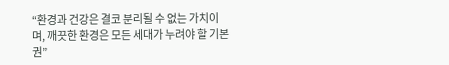“환경과 건강은 결코 분리될 수 없는 가치이며, 깨끗한 환경은 모든 세대가 누려야 할 기본권”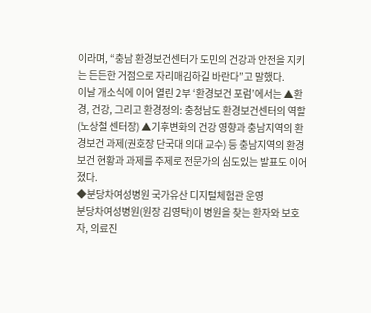이라며, “충남 환경보건센터가 도민의 건강과 안전을 지키는 든든한 거점으로 자리매김하길 바란다”고 말했다.
이날 개소식에 이어 열린 2부 ‘환경보건 포럼’에서는 ▲환경, 건강, 그리고 환경정의: 충청남도 환경보건센터의 역할(노상철 센터장) ▲기후변화의 건강 영향과 충남지역의 환경보건 과제(권호장 단국대 의대 교수) 등 충남지역의 환경보건 현황과 과제를 주제로 전문가의 심도있는 발표도 이어졌다.
◆분당차여성병원 국가유산 디지털체험관 운영
분당차여성병원(원장 김영탁)이 병원을 찾는 환자와 보호자, 의료진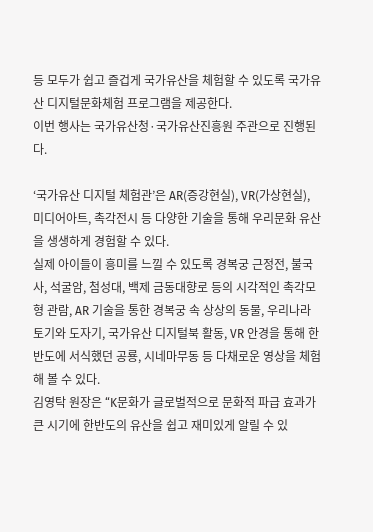등 모두가 쉽고 즐겁게 국가유산을 체험할 수 있도록 국가유산 디지털문화체험 프로그램을 제공한다.
이번 행사는 국가유산청·국가유산진흥원 주관으로 진행된다.

‘국가유산 디지털 체험관’은 AR(증강현실), VR(가상현실), 미디어아트, 촉각전시 등 다양한 기술을 통해 우리문화 유산을 생생하게 경험할 수 있다.
실제 아이들이 흥미를 느낄 수 있도록 경복궁 근정전, 불국사, 석굴암, 첨성대, 백제 금동대향로 등의 시각적인 촉각모형 관람, AR 기술을 통한 경복궁 속 상상의 동물, 우리나라 토기와 도자기, 국가유산 디지털북 활동, VR 안경을 통해 한반도에 서식했던 공룡, 시네마무동 등 다채로운 영상을 체험해 볼 수 있다.
김영탁 원장은 “K문화가 글로벌적으로 문화적 파급 효과가 큰 시기에 한반도의 유산을 쉽고 재미있게 알릴 수 있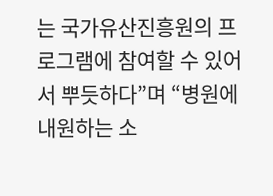는 국가유산진흥원의 프로그램에 참여할 수 있어서 뿌듯하다”며 “병원에 내원하는 소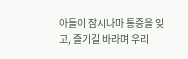아들이 잠시나마 통증을 잊고, 즐기길 바라며 우리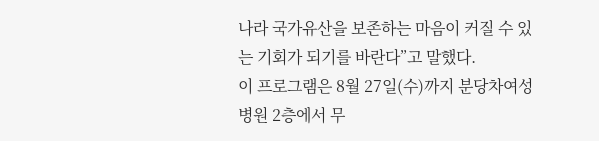나라 국가유산을 보존하는 마음이 커질 수 있는 기회가 되기를 바란다”고 말했다.
이 프로그램은 8월 27일(수)까지 분당차여성병원 2층에서 무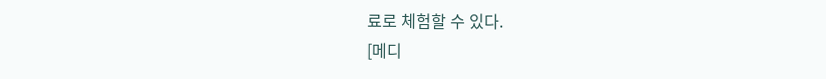료로 체험할 수 있다.
[메디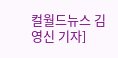컬월드뉴스 김영신 기자]